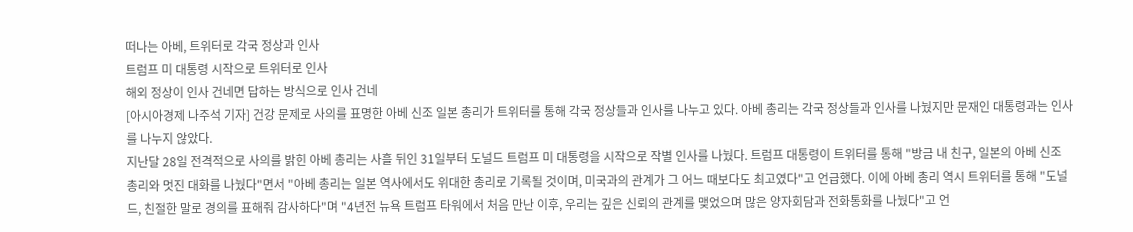떠나는 아베, 트위터로 각국 정상과 인사
트럼프 미 대통령 시작으로 트위터로 인사
해외 정상이 인사 건네면 답하는 방식으로 인사 건네
[아시아경제 나주석 기자] 건강 문제로 사의를 표명한 아베 신조 일본 총리가 트위터를 통해 각국 정상들과 인사를 나누고 있다. 아베 총리는 각국 정상들과 인사를 나눴지만 문재인 대통령과는 인사를 나누지 않았다.
지난달 28일 전격적으로 사의를 밝힌 아베 총리는 사흘 뒤인 31일부터 도널드 트럼프 미 대통령을 시작으로 작별 인사를 나눴다. 트럼프 대통령이 트위터를 통해 "방금 내 친구, 일본의 아베 신조 총리와 멋진 대화를 나눴다"면서 "아베 총리는 일본 역사에서도 위대한 총리로 기록될 것이며, 미국과의 관계가 그 어느 때보다도 최고였다"고 언급했다. 이에 아베 총리 역시 트위터를 통해 "도널드, 친절한 말로 경의를 표해줘 감사하다"며 "4년전 뉴욕 트럼프 타워에서 처음 만난 이후, 우리는 깊은 신뢰의 관계를 맺었으며 많은 양자회담과 전화통화를 나눴다"고 언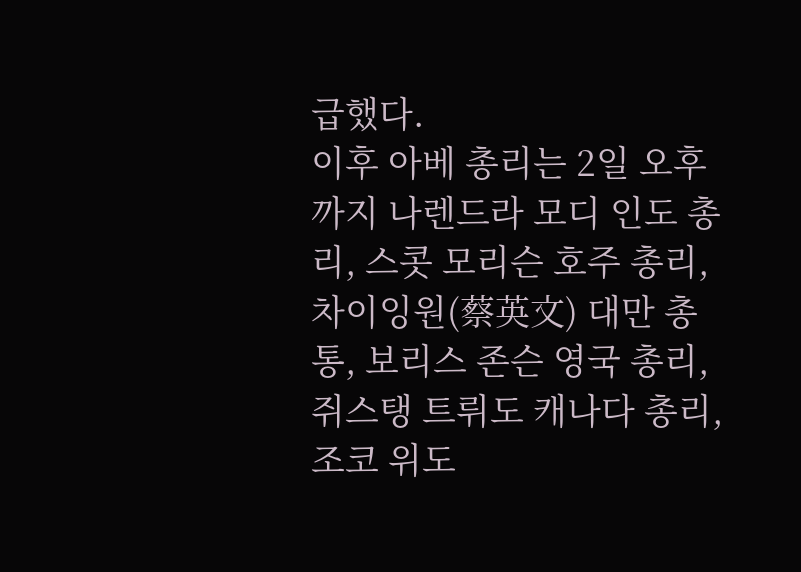급했다.
이후 아베 총리는 2일 오후까지 나렌드라 모디 인도 총리, 스콧 모리슨 호주 총리, 차이잉원(蔡英文) 대만 총통, 보리스 존슨 영국 총리, 쥐스탱 트뤼도 캐나다 총리, 조코 위도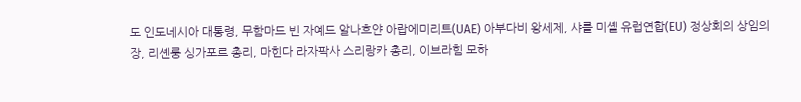도 인도네시아 대통령, 무함마드 빈 자예드 알나흐얀 아랍에미리트(UAE) 아부다비 왕세제, 샤를 미셸 유럽연합(EU) 정상회의 상임의장, 리셴룽 싱가포르 총리, 마힌다 라자팍사 스리랑카 총리, 이브라힘 모하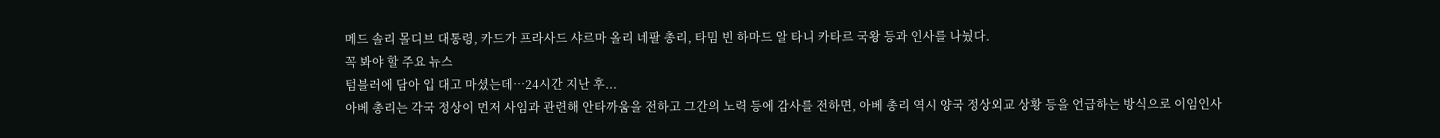메드 솔리 몰디브 대통령, 카드가 프라사드 샤르마 올리 네팔 총리, 타밈 빈 하마드 알 타니 카타르 국왕 등과 인사를 나눴다.
꼭 봐야 할 주요 뉴스
텀블러에 담아 입 대고 마셨는데…24시간 지난 후...
아베 총리는 각국 정상이 먼저 사임과 관련해 안타까움을 전하고 그간의 노력 등에 감사를 전하면, 아베 총리 역시 양국 정상외교 상황 등을 언급하는 방식으로 이임인사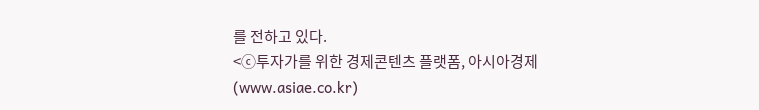를 전하고 있다.
<ⓒ투자가를 위한 경제콘텐츠 플랫폼, 아시아경제(www.asiae.co.kr)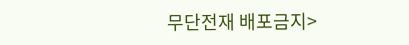무단전재 배포금지>